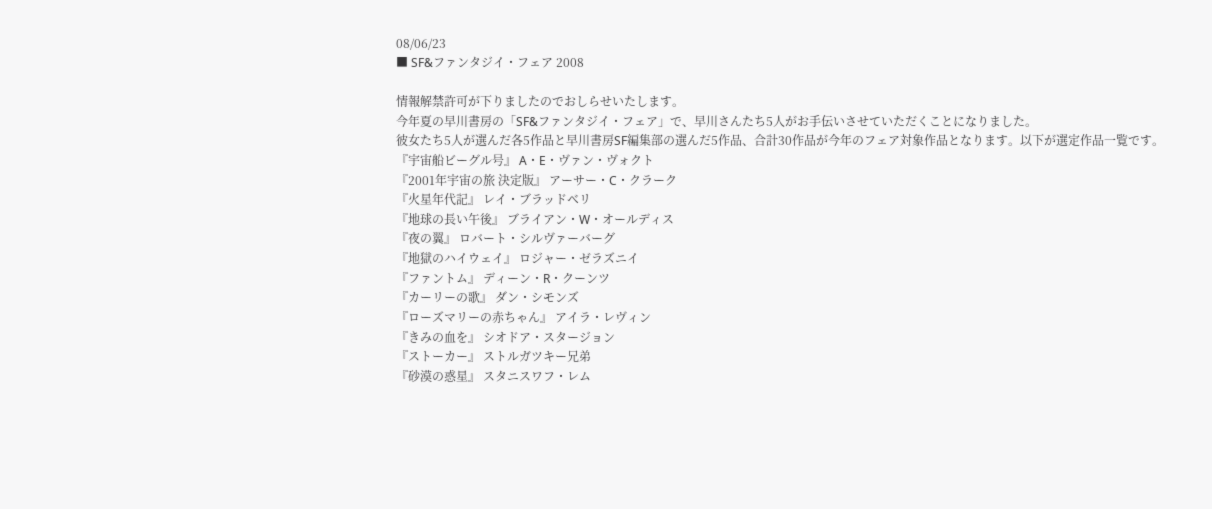08/06/23
■ SF&ファンタジイ・フェア 2008

情報解禁許可が下りましたのでおしらせいたします。
今年夏の早川書房の「SF&ファンタジイ・フェア」で、早川さんたち5人がお手伝いさせていただくことになりました。
彼女たち5人が選んだ各5作品と早川書房SF編集部の選んだ5作品、合計30作品が今年のフェア対象作品となります。以下が選定作品一覧です。
『宇宙船ビーグル号』 A・E・ヴァン・ヴォクト
『2001年宇宙の旅 決定版』 アーサー・C・クラーク
『火星年代記』 レイ・ブラッドベリ
『地球の長い午後』 ブライアン・W・オールディス
『夜の翼』 ロバート・シルヴァーバーグ
『地獄のハイウェイ』 ロジャー・ゼラズニイ
『ファントム』 ディーン・R・クーンツ
『カーリーの歌』 ダン・シモンズ
『ローズマリーの赤ちゃん』 アイラ・レヴィン
『きみの血を』 シオドア・スタージョン
『ストーカー』 ストルガツキー兄弟
『砂漠の惑星』 スタニスワフ・レム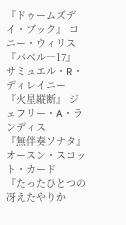『ドゥームズデイ・ブック』 コニー・ウィリス
『バベル―17』 サミュエル・R・ディレイニー
『火星縦断』 ジェフリー・A・ランディス
『無伴奏ソナタ』 オースン・スコット・カード
『たったひとつの冴えたやりか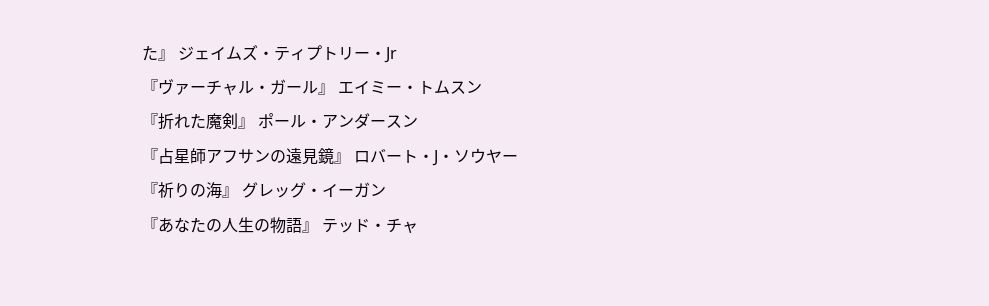た』 ジェイムズ・ティプトリー・Jr
『ヴァーチャル・ガール』 エイミー・トムスン
『折れた魔剣』 ポール・アンダースン
『占星師アフサンの遠見鏡』 ロバート・J・ソウヤー
『祈りの海』 グレッグ・イーガン
『あなたの人生の物語』 テッド・チャ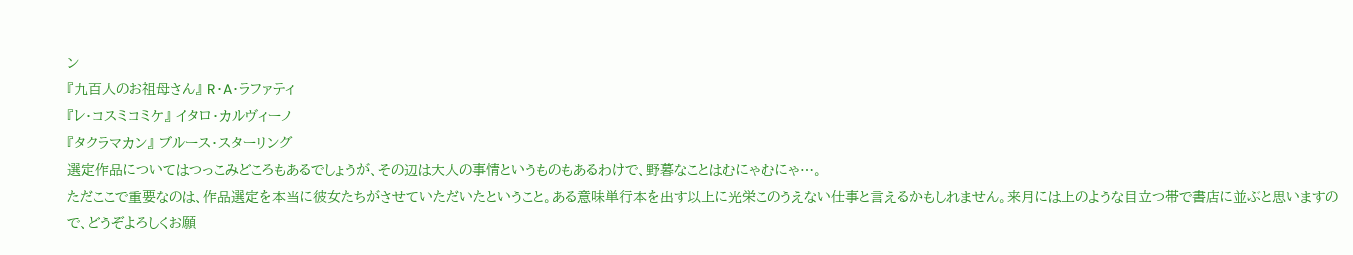ン
『九百人のお祖母さん』 R・A・ラファティ
『レ・コスミコミケ』 イタロ・カルヴィーノ
『タクラマカン』 ブルース・スターリング
選定作品についてはつっこみどころもあるでしょうが、その辺は大人の事情というものもあるわけで、野暮なことはむにゃむにゃ…。
ただここで重要なのは、作品選定を本当に彼女たちがさせていただいたということ。ある意味単行本を出す以上に光栄このうえない仕事と言えるかもしれません。来月には上のような目立つ帯で書店に並ぶと思いますので、どうぞよろしくお願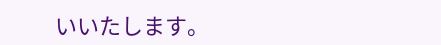いいたします。